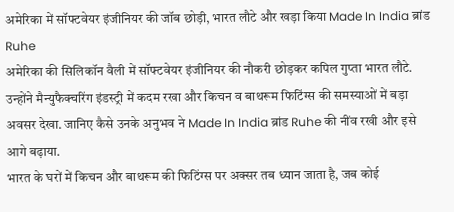अमेरिका में सॉफ्टवेयर इंजीनियर की जॉब छोड़ी, भारत लौटे और खड़ा किया Made In India ब्रांड Ruhe
अमेरिका की सिलिकॉन वैली में सॉफ्टवेयर इंजीनियर की नौकरी छोड़कर कपिल गुप्ता भारत लौटे. उन्होंने मैन्युफैक्चरिंग इंडस्ट्री में कदम रखा और किचन व बाथरूम फिटिंग्स की समस्याओं में बड़ा अवसर देखा. जानिए कैसे उनके अनुभव ने Made In India ब्रांड Ruhe की नींव रखी और इसे आगे बढ़ाया.
भारत के घरों में किचन और बाथरूम की फिटिंग्स पर अक्सर तब ध्यान जाता है, जब कोई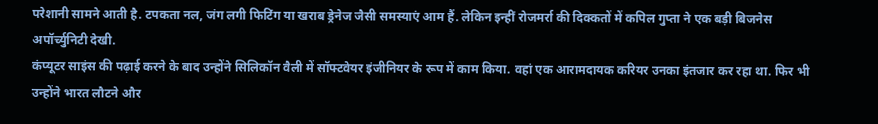परेशानी सामने आती है. टपकता नल, जंग लगी फिटिंग या खराब ड्रेनेज जैसी समस्याएं आम हैं. लेकिन इन्हीं रोजमर्रा की दिक्कतों में कपिल गुप्ता ने एक बड़ी बिजनेस अपॉर्च्युनिटी देखी.
कंप्यूटर साइंस की पढ़ाई करने के बाद उन्होंने सिलिकॉन वैली में सॉफ्टवेयर इंजीनियर के रूप में काम किया. वहां एक आरामदायक करियर उनका इंतजार कर रहा था. फिर भी उन्होंने भारत लौटने और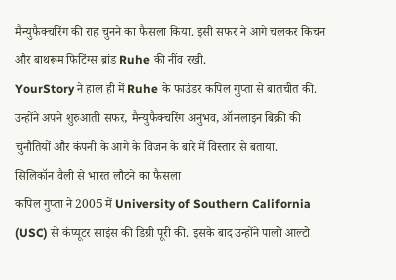मैन्युफैक्चरिंग की राह चुनने का फैसला किया. इसी सफर ने आगे चलकर किचन और बाथरूम फिटिंग्स ब्रांड Ruhe की नींव रखी.
YourStory ने हाल ही में Ruhe के फाउंडर कपिल गुप्ता से बातचीत की. उन्होंने अपने शुरुआती सफर, मैन्युफैक्चरिंग अनुभव, ऑनलाइन बिक्री की चुनौतियों और कंपनी के आगे के विजन के बारे में विस्तार से बताया.
सिलिकॉन वैली से भारत लौटने का फैसला
कपिल गुप्ता ने 2005 में University of Southern California (USC) से कंप्यूटर साइंस की डिग्री पूरी की. इसके बाद उन्होंने पालो आल्टो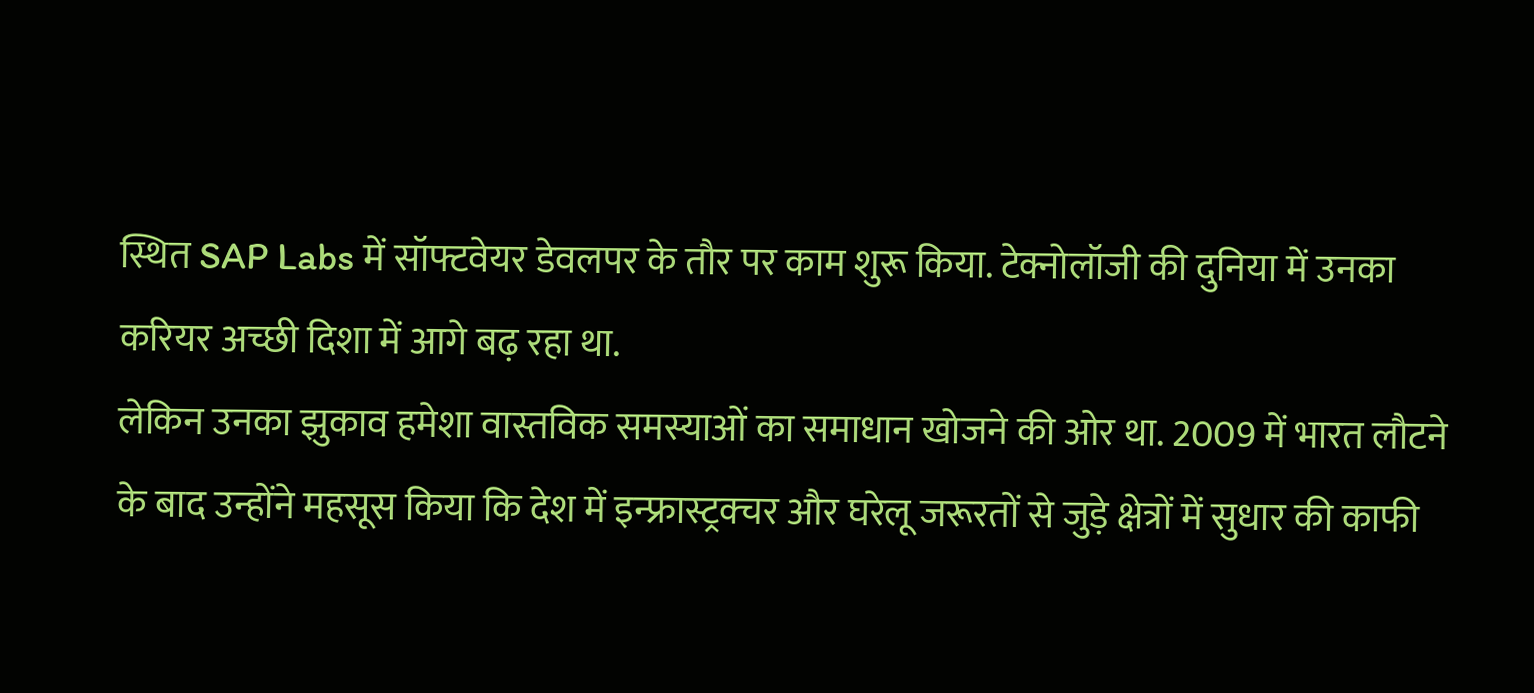स्थित SAP Labs में सॉफ्टवेयर डेवलपर के तौर पर काम शुरू किया. टेक्नोलॉजी की दुनिया में उनका करियर अच्छी दिशा में आगे बढ़ रहा था.
लेकिन उनका झुकाव हमेशा वास्तविक समस्याओं का समाधान खोजने की ओर था. 2009 में भारत लौटने के बाद उन्होंने महसूस किया कि देश में इन्फ्रास्ट्रक्चर और घरेलू जरूरतों से जुड़े क्षेत्रों में सुधार की काफी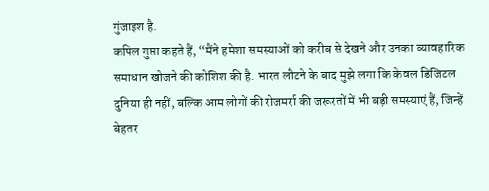गुंजाइश है.
कपिल गुप्ता कहते हैं, “मैंने हमेशा समस्याओं को करीब से देखने और उनका व्यावहारिक समाधान खोजने की कोशिश की है. भारत लौटने के बाद मुझे लगा कि केवल डिजिटल दुनिया ही नहीं, बल्कि आम लोगों की रोजमर्रा की जरूरतों में भी बड़ी समस्याएं हैं, जिन्हें बेहतर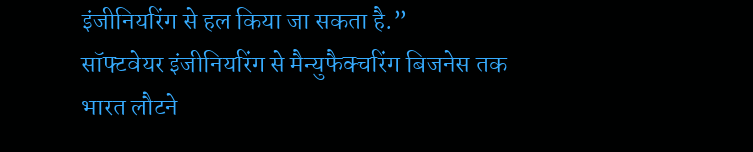इंजीनियरिंग से हल किया जा सकता है.”
सॉफ्टवेयर इंजीनियरिंग से मैन्युफैक्चरिंग बिजनेस तक
भारत लौटने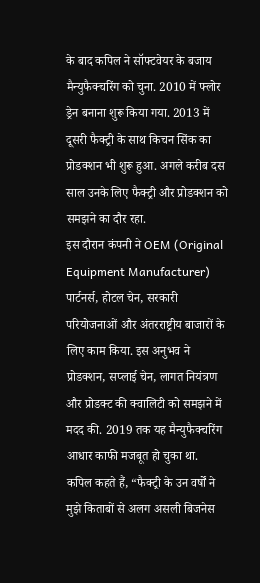के बाद कपिल ने सॉफ्टवेयर के बजाय मैन्युफैक्चरिंग को चुना. 2010 में फ्लोर ड्रेन बनाना शुरू किया गया. 2013 में दूसरी फैक्ट्री के साथ किचन सिंक का प्रोडक्शन भी शुरू हुआ. अगले करीब दस साल उनके लिए फैक्ट्री और प्रोडक्शन को समझने का दौर रहा.
इस दौरान कंपनी ने OEM (Original Equipment Manufacturer) पार्टनर्स, होटल चेन, सरकारी परियोजनाओं और अंतरराष्ट्रीय बाजारों के लिए काम किया. इस अनुभव ने प्रोडक्शन, सप्लाई चेन, लागत नियंत्रण और प्रोडक्ट की क्वालिटी को समझने में मदद की. 2019 तक यह मैन्युफैक्चरिंग आधार काफी मजबूत हो चुका था.
कपिल कहते हैं, “फैक्ट्री के उन वर्षों ने मुझे किताबों से अलग असली बिजनेस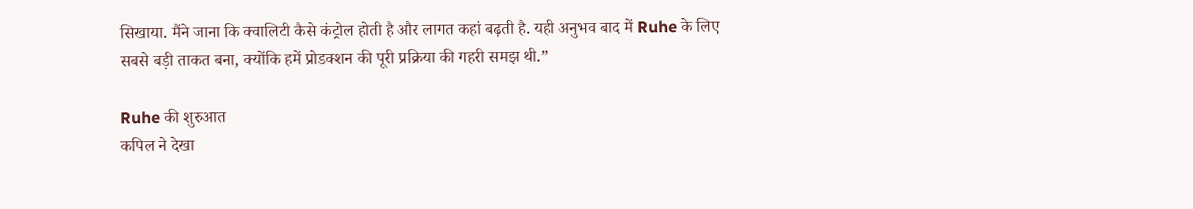सिखाया. मैंने जाना कि क्वालिटी कैसे कंट्रोल होती है और लागत कहां बढ़ती है. यही अनुभव बाद में Ruhe के लिए सबसे बड़ी ताकत बना, क्योंकि हमें प्रोडक्शन की पूरी प्रक्रिया की गहरी समझ थी.”

Ruhe की शुरुआत
कपिल ने देखा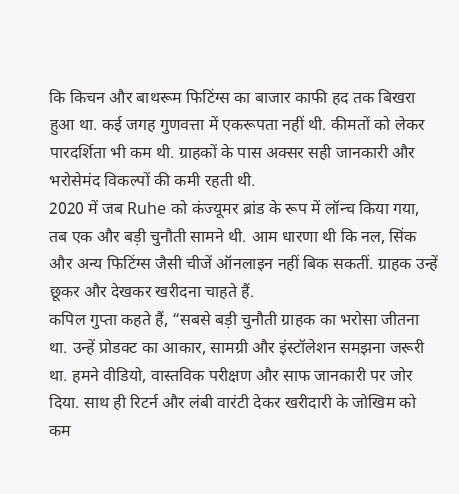कि किचन और बाथरूम फिटिंग्स का बाजार काफी हद तक बिखरा हुआ था. कई जगह गुणवत्ता में एकरूपता नहीं थी. कीमतों को लेकर पारदर्शिता भी कम थी. ग्राहकों के पास अक्सर सही जानकारी और भरोसेमंद विकल्पों की कमी रहती थी.
2020 में जब Ruhe को कंज्यूमर ब्रांड के रूप में लॉन्च किया गया, तब एक और बड़ी चुनौती सामने थी. आम धारणा थी कि नल, सिंक और अन्य फिटिंग्स जैसी चीजें ऑनलाइन नहीं बिक सकतीं. ग्राहक उन्हें छूकर और देखकर खरीदना चाहते हैं.
कपिल गुप्ता कहते हैं, “सबसे बड़ी चुनौती ग्राहक का भरोसा जीतना था. उन्हें प्रोडक्ट का आकार, सामग्री और इंस्टॉलेशन समझना जरूरी था. हमने वीडियो, वास्तविक परीक्षण और साफ जानकारी पर जोर दिया. साथ ही रिटर्न और लंबी वारंटी देकर खरीदारी के जोखिम को कम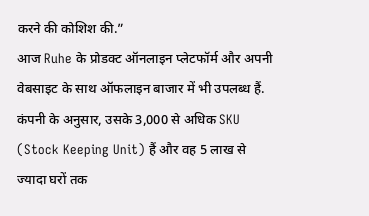करने की कोशिश की.”
आज Ruhe के प्रोडक्ट ऑनलाइन प्लेटफॉर्म और अपनी वेबसाइट के साथ ऑफलाइन बाजार में भी उपलब्ध हैं. कंपनी के अनुसार, उसके 3,000 से अधिक SKU (Stock Keeping Unit) हैं और वह 5 लाख से ज्यादा घरों तक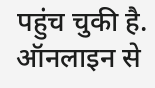पहुंच चुकी है.
ऑनलाइन से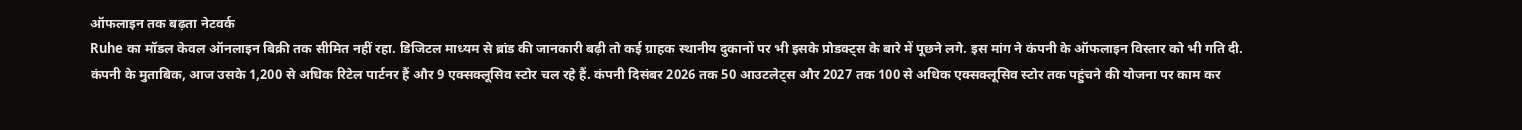ऑफलाइन तक बढ़ता नेटवर्क
Ruhe का मॉडल केवल ऑनलाइन बिक्री तक सीमित नहीं रहा. डिजिटल माध्यम से ब्रांड की जानकारी बढ़ी तो कई ग्राहक स्थानीय दुकानों पर भी इसके प्रोडक्ट्स के बारे में पूछने लगे. इस मांग ने कंपनी के ऑफलाइन विस्तार को भी गति दी.
कंपनी के मुताबिक, आज उसके 1,200 से अधिक रिटेल पार्टनर हैं और 9 एक्सक्लूसिव स्टोर चल रहे हैं. कंपनी दिसंबर 2026 तक 50 आउटलेट्स और 2027 तक 100 से अधिक एक्सक्लूसिव स्टोर तक पहुंचने की योजना पर काम कर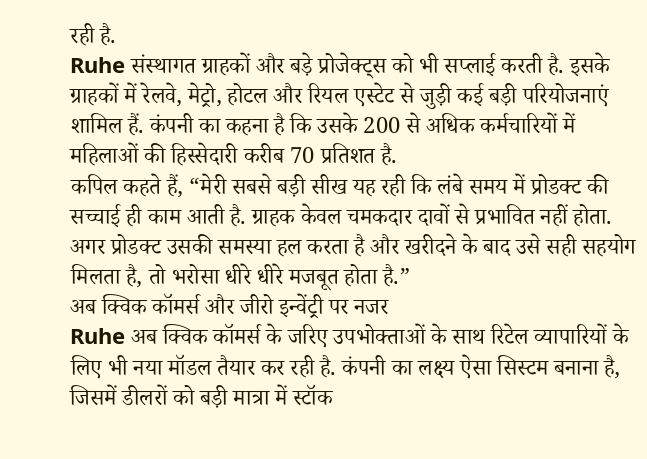रही है.
Ruhe संस्थागत ग्राहकों और बड़े प्रोजेक्ट्स को भी सप्लाई करती है. इसके ग्राहकों में रेलवे, मेट्रो, होटल और रियल एस्टेट से जुड़ी कई बड़ी परियोजनाएं शामिल हैं. कंपनी का कहना है कि उसके 200 से अधिक कर्मचारियों में महिलाओं की हिस्सेदारी करीब 70 प्रतिशत है.
कपिल कहते हैं, “मेरी सबसे बड़ी सीख यह रही कि लंबे समय में प्रोडक्ट की सच्चाई ही काम आती है. ग्राहक केवल चमकदार दावों से प्रभावित नहीं होता. अगर प्रोडक्ट उसकी समस्या हल करता है और खरीदने के बाद उसे सही सहयोग मिलता है, तो भरोसा धीरे धीरे मजबूत होता है.”
अब क्विक कॉमर्स और जीरो इन्वेंट्री पर नजर
Ruhe अब क्विक कॉमर्स के जरिए उपभोक्ताओं के साथ रिटेल व्यापारियों के लिए भी नया मॉडल तैयार कर रही है. कंपनी का लक्ष्य ऐसा सिस्टम बनाना है, जिसमें डीलरों को बड़ी मात्रा में स्टॉक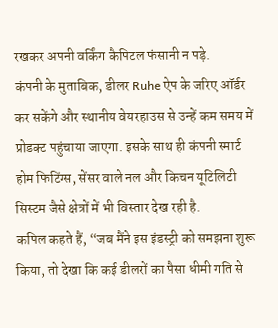रखकर अपनी वर्किंग कैपिटल फंसानी न पड़े.
कंपनी के मुताबिक, डीलर Ruhe ऐप के जरिए ऑर्डर कर सकेंगे और स्थानीय वेयरहाउस से उन्हें कम समय में प्रोडक्ट पहुंचाया जाएगा. इसके साथ ही कंपनी स्मार्ट होम फिटिंग्स, सेंसर वाले नल और किचन यूटिलिटी सिस्टम जैसे क्षेत्रों में भी विस्तार देख रही है.
कपिल कहते हैं, “जब मैंने इस इंडस्ट्री को समझना शुरू किया, तो देखा कि कई डीलरों का पैसा धीमी गति से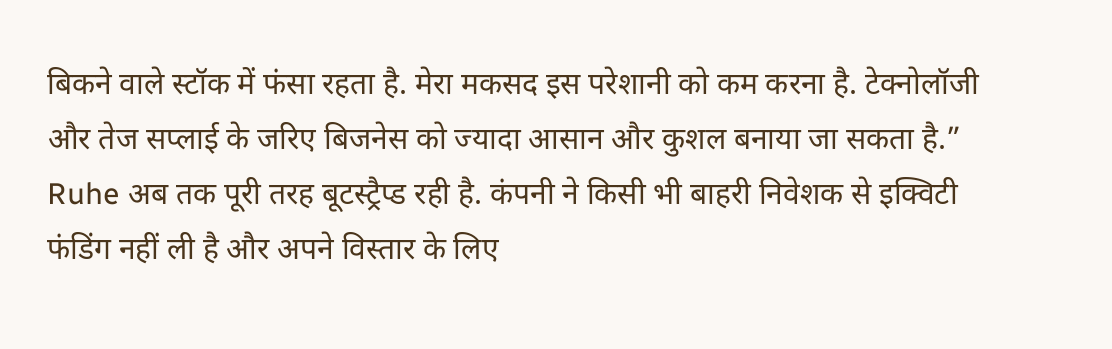बिकने वाले स्टॉक में फंसा रहता है. मेरा मकसद इस परेशानी को कम करना है. टेक्नोलॉजी और तेज सप्लाई के जरिए बिजनेस को ज्यादा आसान और कुशल बनाया जा सकता है.”
Ruhe अब तक पूरी तरह बूटस्ट्रैप्ड रही है. कंपनी ने किसी भी बाहरी निवेशक से इक्विटी फंडिंग नहीं ली है और अपने विस्तार के लिए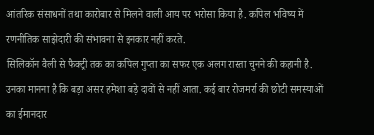आंतरिक संसाधनों तथा कारोबार से मिलने वाली आय पर भरोसा किया है. कपिल भविष्य में रणनीतिक साझेदारी की संभावना से इनकार नहीं करते.
सिलिकॉन वैली से फैक्ट्री तक का कपिल गुप्ता का सफर एक अलग रास्ता चुनने की कहानी है. उनका मानना है कि बड़ा असर हमेशा बड़े दावों से नहीं आता. कई बार रोजमर्रा की छोटी समस्याओं का ईमानदार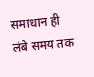समाधान ही लंबे समय तक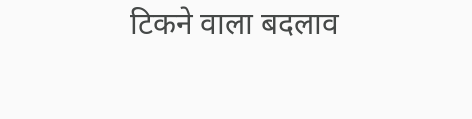टिकने वाला बदलाव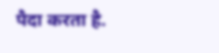पैदा करता है.